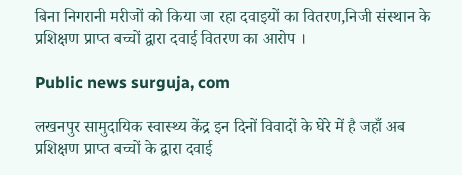बिना निगरानी मरीजों को किया जा रहा दवाइयों का वितरण,निजी संस्थान के प्रशिक्षण प्राप्त बच्चों द्वारा दवाई वितरण का आरोप ।

Public news surguja, com

लखनपुर सामुदायिक स्वास्थ्य केंद्र इन दिनों विवादों के घेरे में है जहाँ अब प्रशिक्षण प्राप्त बच्चों के द्वारा दवाई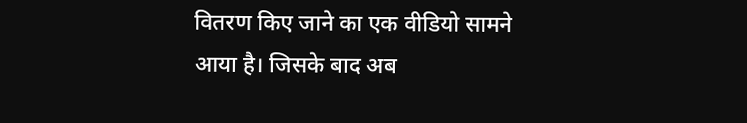वितरण किए जाने का एक वीडियो सामने आया है। जिसके बाद अब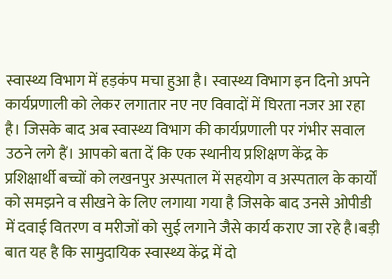स्वास्थ्य विभाग में हड़कंप मचा हुआ है। स्वास्थ्य विभाग इन दिनो अपने कार्यप्रणाली को लेकर लगातार नए नए विवादों में घिरता नजर आ रहा है। जिसके बाद अब स्वास्थ्य विभाग की कार्यप्रणाली पर गंभीर सवाल उठने लगे हैं। आपको बता दें कि एक स्थानीय प्रशिक्षण केंद्र के प्रशिक्षार्थी बच्चों को लखनपुर अस्पताल में सहयोग व अस्पताल के कार्यों को समझने व सीखने के लिए लगाया गया है जिसके बाद उनसे ओपीडी में दवाई वितरण व मरीजों को सुई लगाने जैसे कार्य कराए जा रहे है।बड़ी बात यह है कि सामुदायिक स्वास्थ्य केंद्र में दो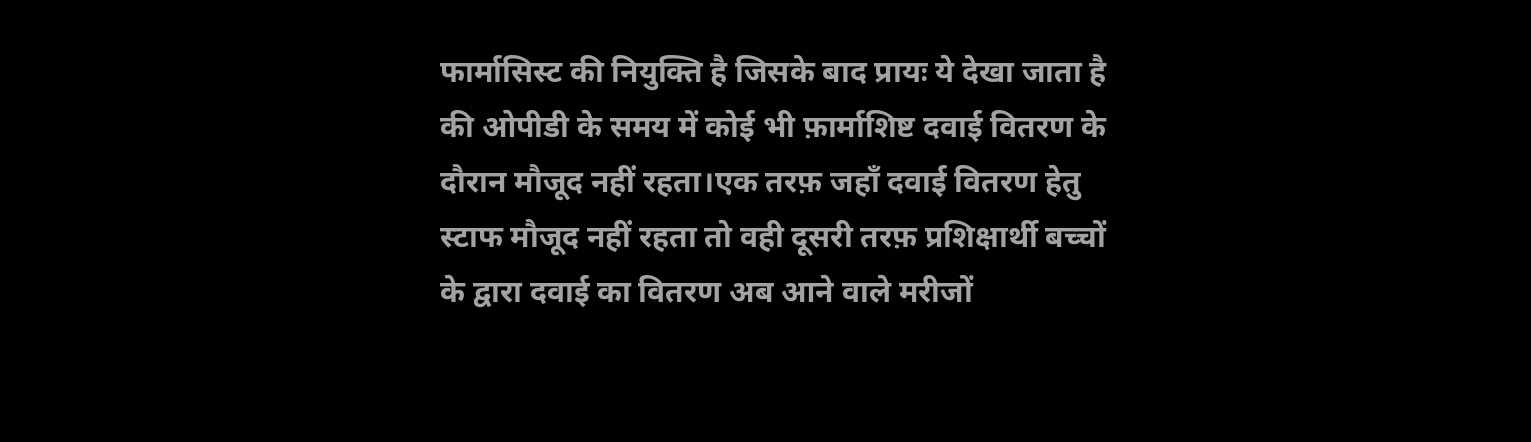फार्मासिस्ट की नियुक्ति है जिसके बाद प्रायः ये देखा जाता है की ओपीडी के समय में कोई भी फ़ार्माशिष्ट दवाई वितरण के दौरान मौजूद नहीं रहता।एक तरफ़ जहाँ दवाई वितरण हेतु स्टाफ मौजूद नहीं रहता तो वही दूसरी तरफ़ प्रशिक्षार्थी बच्चों के द्वारा दवाई का वितरण अब आने वाले मरीजों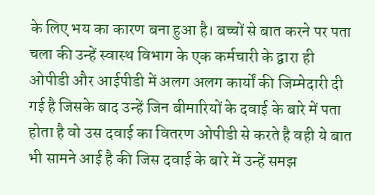के लिए भय का कारण बना हुआ है। बच्चों से बात करने पर पता चला की उन्हें स्वास्थ विभाग के एक कर्मचारी के द्वारा ही ओपीडी और आईपीडी में अलग अलग कार्यों की जिम्मेदारी दी गई है जिसके बाद उन्हें जिन बीमारियों के दवाई के बारे में पता होता है वो उस दवाई का वितरण ओपीडी से करते है वही ये बात भी सामने आई है की जिस दवाई के बारे में उन्हें समझ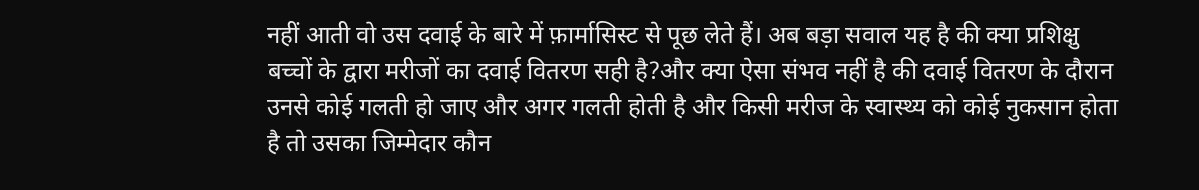नहीं आती वो उस दवाई के बारे में फ़ार्मासिस्ट से पूछ लेते हैं। अब बड़ा सवाल यह है की क्या प्रशिक्षु बच्चों के द्वारा मरीजों का दवाई वितरण सही है?और क्या ऐसा संभव नहीं है की दवाई वितरण के दौरान उनसे कोई गलती हो जाए और अगर गलती होती है और किसी मरीज के स्वास्थ्य को कोई नुकसान होता है तो उसका जिम्मेदार कौन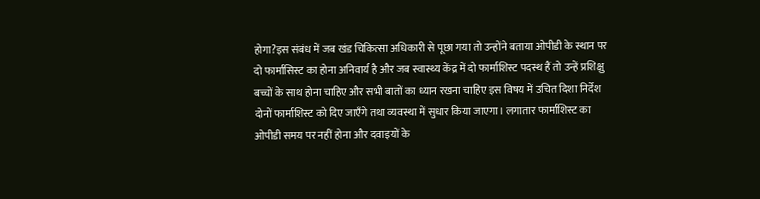होगा?इस संबंध में जब खंड चिकित्सा अधिकारी से पूछा गया तो उन्होंने बताया ओपीडी के स्थान पर दो फार्मासिस्ट का होना अनिवार्य है और जब स्वास्थ्य केंद्र में दो फार्माशिस्ट पदस्थ हैं तो उन्हें प्रशिक्षु बच्चों के साथ होना चाहिए और सभी बातों का ध्यान रखना चाहिए इस विषय में उचित दिशा निर्देश दोनों फार्माशिस्ट को दिए जाएँगे तथा व्यवस्था में सुधार किया जाएगा। लगातार फार्माशिस्ट का ओपीडी समय पर नहीं होना और दवाइयों के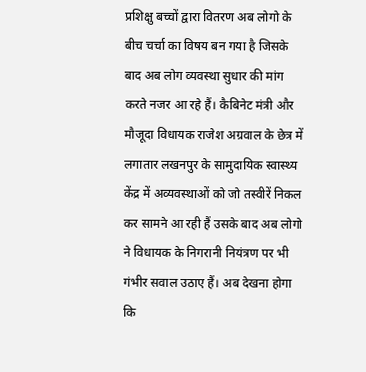प्रशिक्षु बच्चों द्वारा वितरण अब लोगो के बीच चर्चा का विषय बन गया है जिसके बाद अब लोग व्यवस्था सुधार की मांग करते नजर आ रहे हैं। कैबिनेट मंत्री और मौजूदा विधायक राजेश अग्रवाल के छेत्र में लगातार लखनपुर के सामुदायिक स्वास्थ्य केंद्र में अव्यवस्थाओं को जो तस्वीरें निकल कर सामने आ रही हैं उसके बाद अब लोगो ने विधायक के निगरानी नियंत्रण पर भी गंभीर सवाल उठाए हैं। अब देखना होगा कि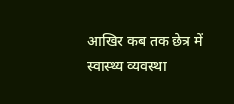आखिर कब तक छेत्र में स्वास्थ्य व्यवस्था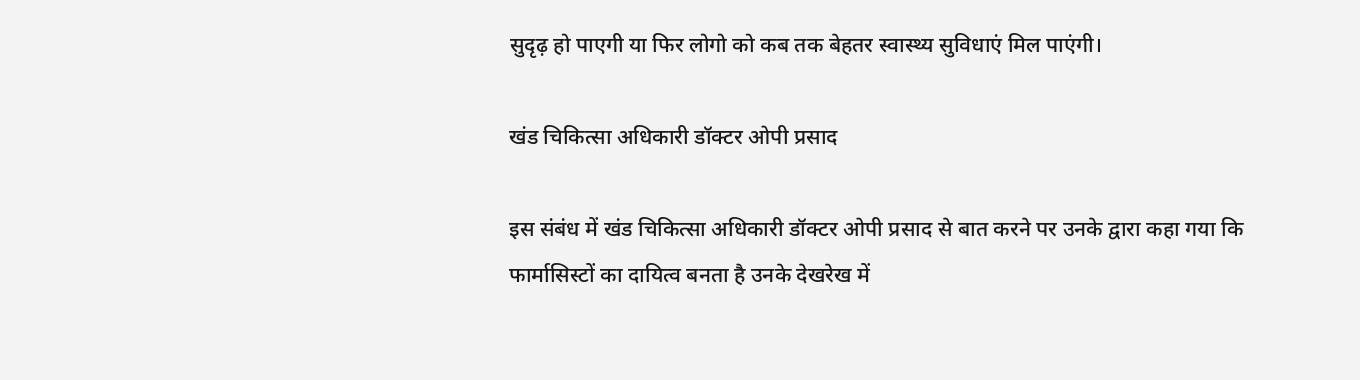सुदृढ़ हो पाएगी या फिर लोगो को कब तक बेहतर स्वास्थ्य सुविधाएं मिल पाएंगी।

खंड चिकित्सा अधिकारी डॉक्टर ओपी प्रसाद

इस संबंध में खंड चिकित्सा अधिकारी डॉक्टर ओपी प्रसाद से बात करने पर उनके द्वारा कहा गया कि फार्मासिस्टों का दायित्व बनता है उनके देखरेख में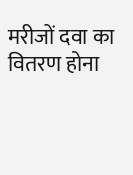मरीजों दवा का वितरण होना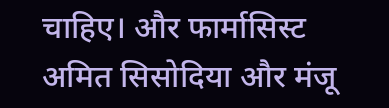चाहिए। और फार्मासिस्ट अमित सिसोदिया और मंजू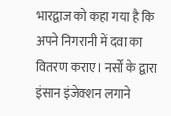भारद्वाज को कहा गया है कि अपने निगरानी में दवा का वितरण कराए। नर्सों के द्वारा इंसान इंजेक्शन लगाने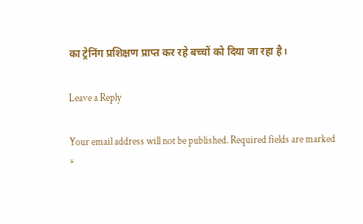का ट्रेनिंग प्रशिक्षण प्राप्त कर रहे बच्चों को दिया जा रहा है।

Leave a Reply

Your email address will not be published. Required fields are marked *